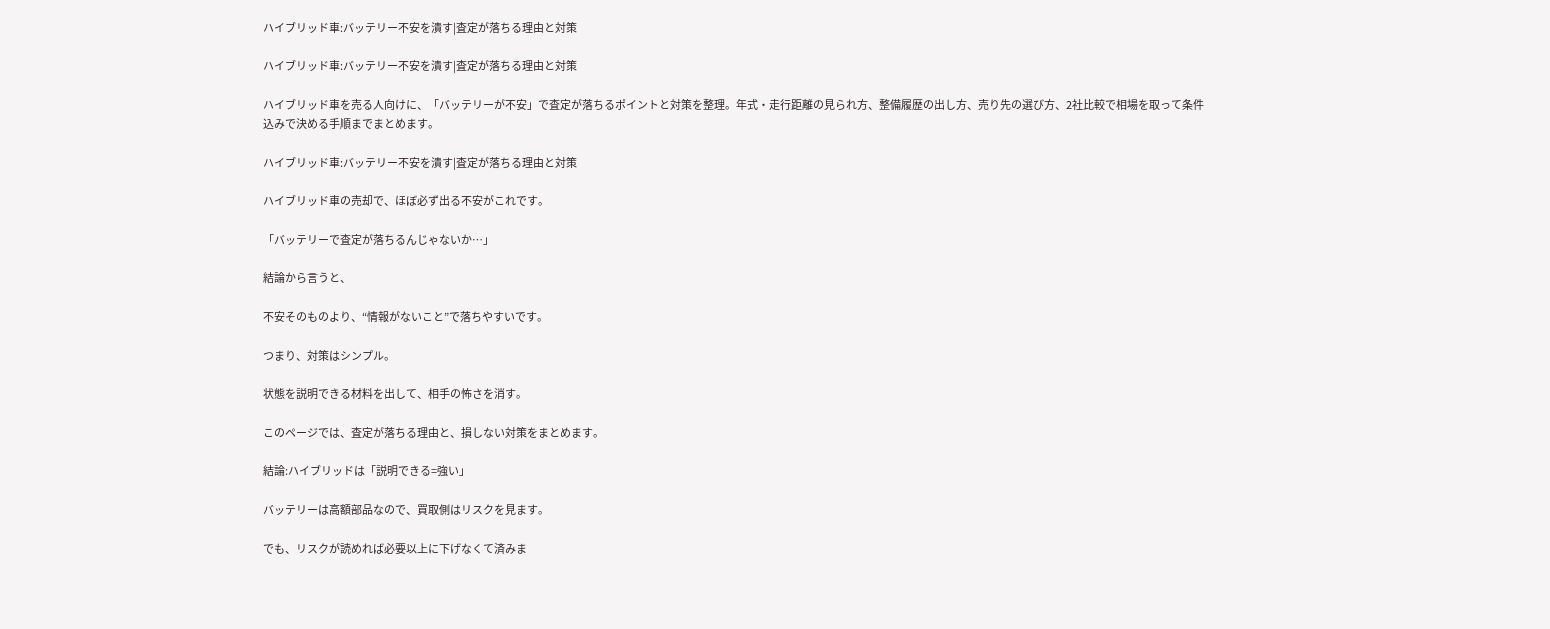ハイブリッド車:バッテリー不安を潰す|査定が落ちる理由と対策

ハイブリッド車:バッテリー不安を潰す|査定が落ちる理由と対策

ハイブリッド車を売る人向けに、「バッテリーが不安」で査定が落ちるポイントと対策を整理。年式・走行距離の見られ方、整備履歴の出し方、売り先の選び方、2社比較で相場を取って条件込みで決める手順までまとめます。

ハイブリッド車:バッテリー不安を潰す|査定が落ちる理由と対策

ハイブリッド車の売却で、ほぼ必ず出る不安がこれです。

「バッテリーで査定が落ちるんじゃないか…」

結論から言うと、

不安そのものより、“情報がないこと”で落ちやすいです。

つまり、対策はシンプル。

状態を説明できる材料を出して、相手の怖さを消す。

このページでは、査定が落ちる理由と、損しない対策をまとめます。

結論:ハイブリッドは「説明できる=強い」

バッテリーは高額部品なので、買取側はリスクを見ます。

でも、リスクが読めれば必要以上に下げなくて済みま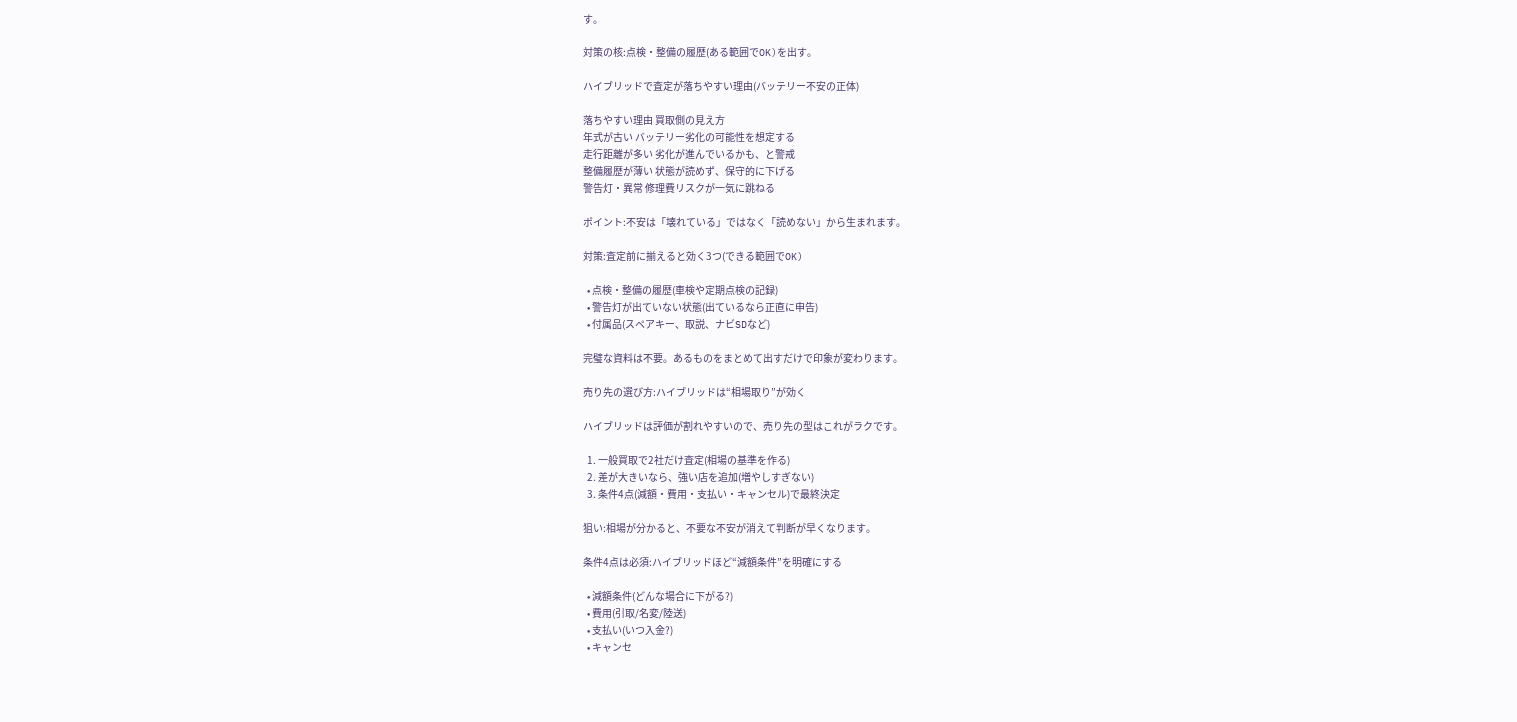す。

対策の核:点検・整備の履歴(ある範囲でOK)を出す。

ハイブリッドで査定が落ちやすい理由(バッテリー不安の正体)

落ちやすい理由 買取側の見え方
年式が古い バッテリー劣化の可能性を想定する
走行距離が多い 劣化が進んでいるかも、と警戒
整備履歴が薄い 状態が読めず、保守的に下げる
警告灯・異常 修理費リスクが一気に跳ねる

ポイント:不安は「壊れている」ではなく「読めない」から生まれます。

対策:査定前に揃えると効く3つ(できる範囲でOK)

  • 点検・整備の履歴(車検や定期点検の記録)
  • 警告灯が出ていない状態(出ているなら正直に申告)
  • 付属品(スペアキー、取説、ナビSDなど)

完璧な資料は不要。あるものをまとめて出すだけで印象が変わります。

売り先の選び方:ハイブリッドは“相場取り”が効く

ハイブリッドは評価が割れやすいので、売り先の型はこれがラクです。

  1. 一般買取で2社だけ査定(相場の基準を作る)
  2. 差が大きいなら、強い店を追加(増やしすぎない)
  3. 条件4点(減額・費用・支払い・キャンセル)で最終決定

狙い:相場が分かると、不要な不安が消えて判断が早くなります。

条件4点は必須:ハイブリッドほど“減額条件”を明確にする

  • 減額条件(どんな場合に下がる?)
  • 費用(引取/名変/陸送)
  • 支払い(いつ入金?)
  • キャンセ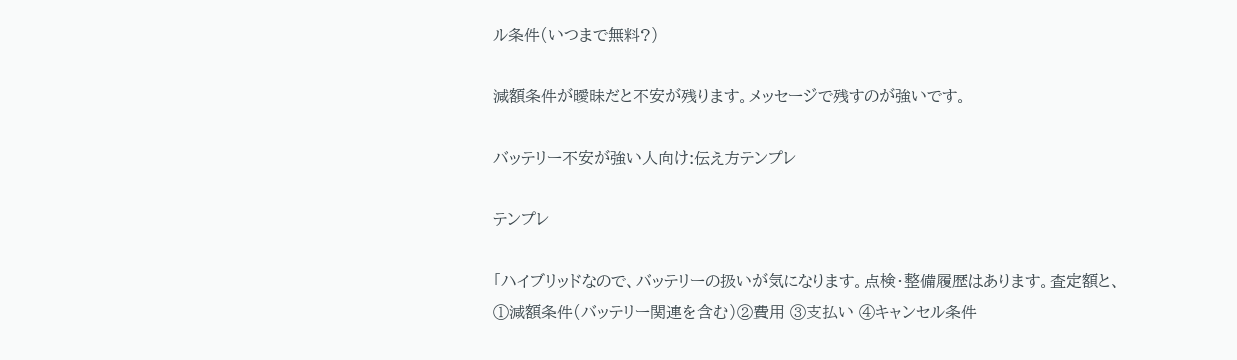ル条件(いつまで無料?)

減額条件が曖昧だと不安が残ります。メッセージで残すのが強いです。

バッテリー不安が強い人向け:伝え方テンプレ

テンプレ

「ハイブリッドなので、バッテリーの扱いが気になります。点検・整備履歴はあります。査定額と、①減額条件(バッテリー関連を含む)②費用 ③支払い ④キャンセル条件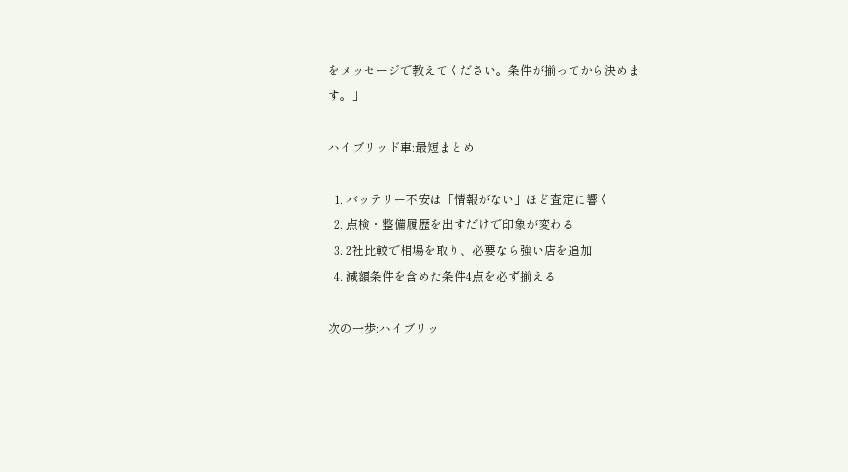をメッセージで教えてください。条件が揃ってから決めます。」

ハイブリッド車:最短まとめ

  1. バッテリー不安は「情報がない」ほど査定に響く
  2. 点検・整備履歴を出すだけで印象が変わる
  3. 2社比較で相場を取り、必要なら強い店を追加
  4. 減額条件を含めた条件4点を必ず揃える

次の一歩:ハイブリッ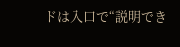ドは入口で“説明でき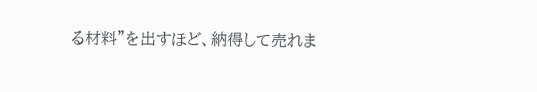る材料”を出すほど、納得して売れま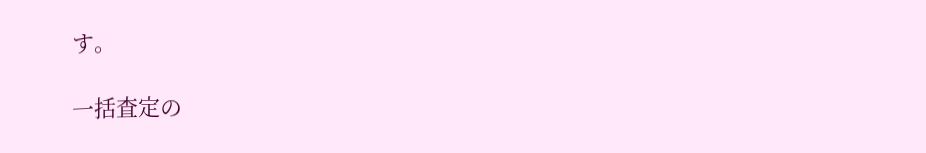す。

一括査定の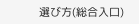選び方(総合入口)